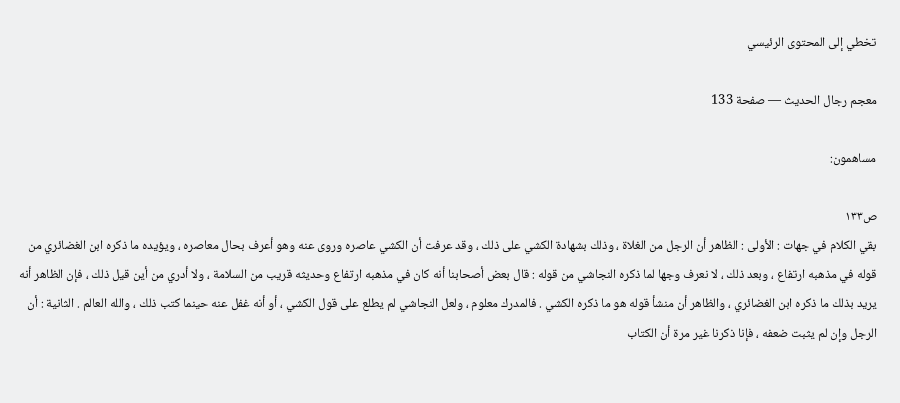تخطي إلى المحتوى الرئيسي

معجم رجال الحديث — صفحة 133

مساهمون:

ص١٣٣
بقي الكلام في جهات : الأولى : الظاهر أن الرجل من الغلاة ، وذلك بشهادة الكشي على ذلك ، وقد عرفت أن الكشي عاصره وروى عنه وهو أعرف بحال معاصره ، ويؤيده ما ذكره ابن الغضائري من قوله في مذهبه ارتفاع ، وبعد ذلك ، لا نعرف وجها لما ذكره النجاشي من قوله : قال بعض أصحابنا أنه كان في مذهبه ارتفاع وحديثه قريب من السلامة ، ولا أدري من أين قيل ذلك ، فإن الظاهر أنه يريد بذلك ما ذكره ابن الغضائري ، والظاهر أن منشأ قوله هو ما ذكره الكشي . فالمدرك معلوم ، ولعل النجاشي لم يطلع على قول الكشي ، أو أنه غفل عنه حينما كتب ذلك ، والله العالم . الثانية : أن الرجل وإن لم يثبت ضعفه ، فإنا ذكرنا غير مرة أن الكتاب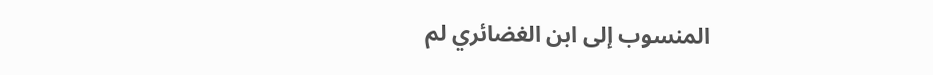المنسوب إلى ابن الغضائري لم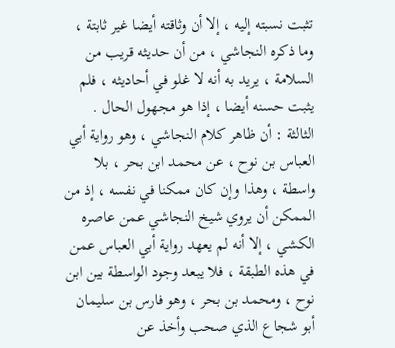تثبت نسبته إليه ، إلا أن وثاقته أيضا غير ثابتة ، وما ذكره النجاشي ، من أن حديثه قريب من السلامة ، يريد به أنه لا غلو في أحاديثه ، فلم يثبت حسنه أيضا ، إذا هو مجهول الحال . الثالثة : أن ظاهر كلام النجاشي ، وهو رواية أبي العباس بن نوح ، عن محمد ابن بحر ، بلا واسطة ، وهذا وإن كان ممكنا في نفسه ، إذ من الممكن أن يروي شيخ النجاشي عمن عاصره الكشي ، إلا أنه لم يعهد رواية أبي العباس عمن في هذه الطبقة ، فلا يبعد وجود الواسطة بين ابن نوح ، ومحمد بن بحر ، وهو فارس بن سليمان أبو شجاع الذي صحب وأخذ عن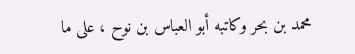محمد بن بحر وكاتبه أبو العباس بن نوح ، على ما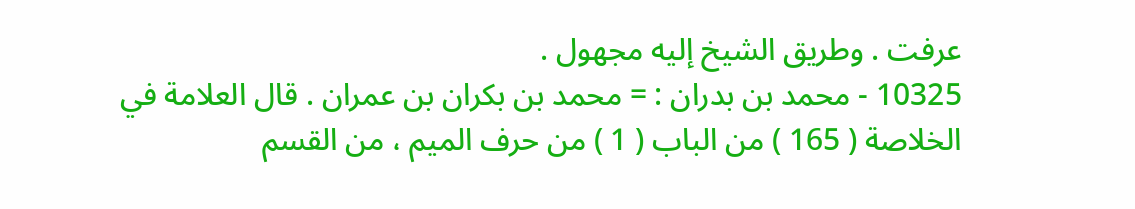عرفت . وطريق الشيخ إليه مجهول .
10325 - محمد بن بدران : = محمد بن بكران بن عمران . قال العلامة في الخلاصة ( 165 ) من الباب ( 1 ) من حرف الميم ، من القسم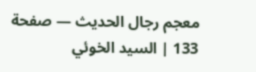معجم رجال الحديث — صفحة 133 | السيد الخوئي